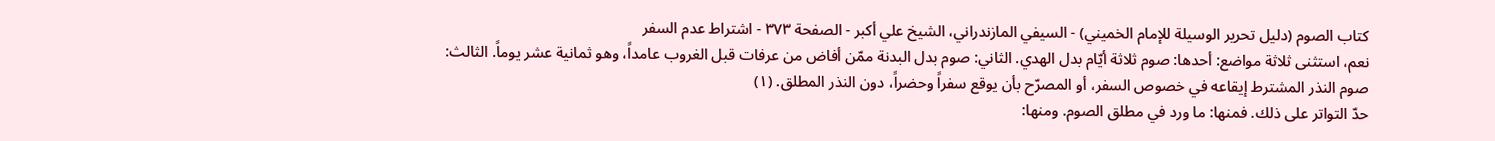كتاب الصوم (دليل تحرير الوسيلة للإمام الخميني) - السيفي المازندراني، الشيخ علي أكبر - الصفحة ٣٧٣ - اشتراط عدم السفر
نعم، استثنى ثلاثة مواضع: أحدها: صوم ثلاثة أيّام بدل الهدي. الثاني: صوم بدل البدنة ممّن أفاض من عرفات قبل الغروب عامداً، وهو ثمانية عشر يوماً. الثالث: صوم النذر المشترط إيقاعه في خصوص السفر، أو المصرّح بأن يوقع سفراً وحضراً، دون النذر المطلق. (١)
حدّ التواتر على ذلك. فمنها: ما ورد في مطلق الصوم. ومنها: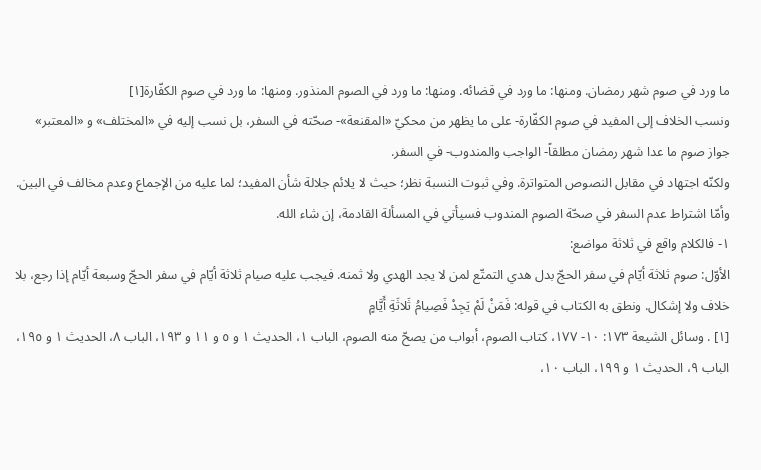ما ورد في صوم شهر رمضان. ومنها: ما ورد في قضائه. ومنها: ما ورد في الصوم المنذور. ومنها: ما ورد في صوم الكفّارة[١]
ونسب الخلاف إلى المفيد في صوم الكفّارة- على ما يظهر من محكيّ «المقنعة»- صحّته في السفر، بل نسب إليه في «المختلف» و «المعتبر» جواز صوم ما عدا شهر رمضان مطلقاً- الواجب والمندوب- في السفر.
ولكنّه اجتهاد في مقابل النصوص المتواترة. وفي ثبوت النسبة نظر؛ حيث لا يلائم جلالة شأن المفيد؛ لما عليه من الإجماع وعدم مخالف في البين.
وأمّا اشتراط عدم السفر في صحّة الصوم المندوب فسيأتي في المسألة القادمة، إن شاء الله.
١- فالكلام واقع في ثلاثة مواضع:
الأوّل: صوم ثلاثة أيّام في سفر الحجّ بدل هدي التمتّع لمن لا يجد الهدي ولا ثمنه. فيجب عليه صيام ثلاثة أيّام في سفر الحجّ وسبعة أيّام إذا رجع، بلا خلاف ولا إشكال. ونطق به الكتاب في قوله: فَمَنْ لَمْ يَجِدْ فَصِيامُ ثَلاثَةِ أَيَّامٍ
[١] . وسائل الشيعة ١٧٣: ١٠- ١٧٧، كتاب الصوم، أبواب من يصحّ منه الصوم، الباب ١، الحديث ١ و ٥ و ١١ و ١٩٣، الباب ٨، الحديث ١ و ١٩٥، الباب ٩، الحديث ١ و ١٩٩، الباب ١٠،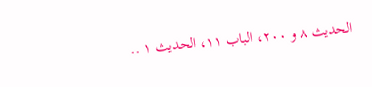الحديث ٨ و ٢٠٠، الباب ١١، الحديث ١ ..